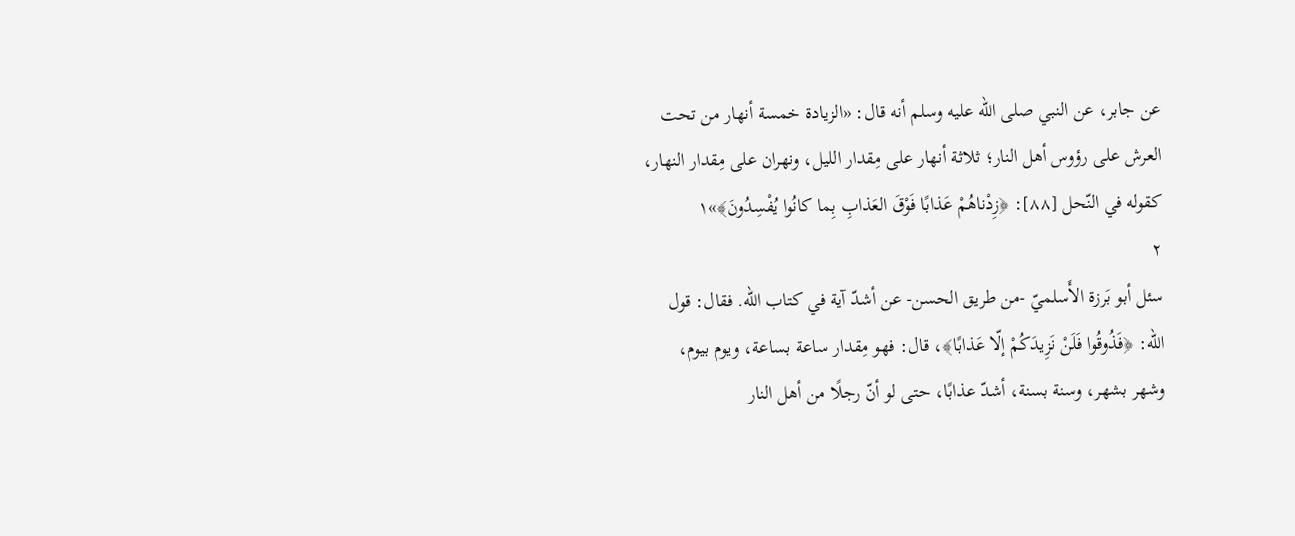عن جابر، عن النبي صلى الله عليه وسلم أنه قال: «الزيادة خمسة أنهار من تحت العرش على رؤوس أهل النار؛ ثلاثة أنهار على مِقدار الليل، ونهران على مِقدار النهار، كقوله في النّحل [٨٨]: ﴿زِدْناهُمْ عَذابًا فَوْقَ العَذابِ بِما كانُوا يُفْسِدُونَ﴾»١
٢
سئل أبو بَرزة الأَسلميّ -من طريق الحسن- عن أشدّ آية في كتاب الله. فقال: قول الله: ﴿فَذُوقُوا فَلَنْ نَزِيدَكُمْ إلّا عَذابًا﴾، قال: فهو مِقدار ساعة بساعة، ويوم بيوم، وشهر بشهر، وسنة بسنة، أشدّ عذابًا، حتى لو أنّ رجلًا من أهل النار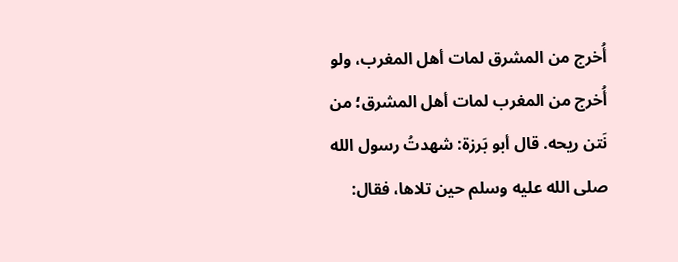أُخرج من المشرق لمات أهل المغرب، ولو أُخرج من المغرب لمات أهل المشرق؛ من نَتن ريحه. قال أبو بَرزة: شهدتُ رسول الله صلى الله عليه وسلم حين تلاها، فقال: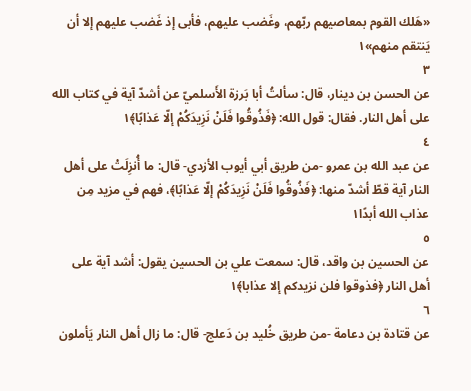«هَلك القوم بمعاصيهم ربّهم، وغَضب عليهم، فأبى إذ غَضب عليهم إلا أن يَنتقم منهم»١
٣
عن الحسن بن دينار، قال: سألتُ أبا بَرزة الأَسلميّ عن أشدّ آية في كتاب الله على أهل النار. فقال: قول الله: ﴿فَذُوقُوا فَلَنْ نَزِيدَكُمْ إلّا عَذابًا﴾١
٤
عن عبد الله بن عمرو -من طريق أبي أيوب الأزدي- قال: ما أُنزِلَتْ على أهل النار آية قطّ أشدّ منها: ﴿فَذُوقُوا فَلَنْ نَزِيدَكُمْ إلّا عَذابًا﴾، فهم في مزيد مِن عذاب الله أبدًا١
٥
عن الحسين بن واقد، قال: سمعت علي بن الحسين يقول: أشد آية على أهل النار ﴿فذوقوا فلن نزيدكم إلا عذابا﴾١
٦
عن قتادة بن دعامة -من طريق خُليد بن دَعلج- قال: ما زال أهل النار يَأملون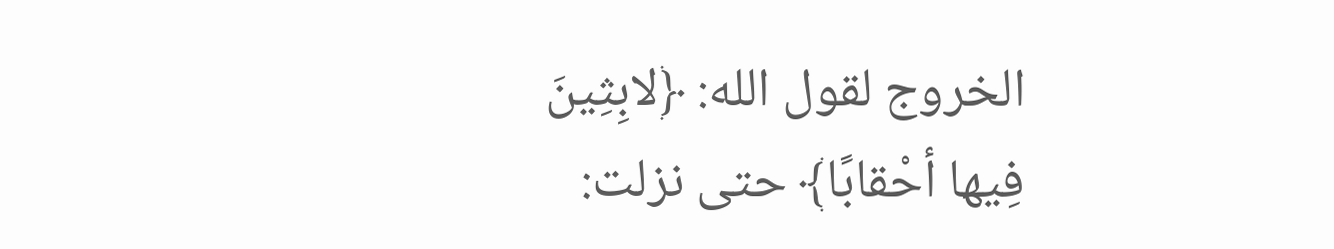الخروج لقول الله: ﴿لابِثِينَ فِيها أحْقابًا﴾ حتى نزلت: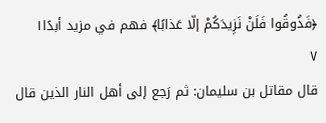﴿فَذُوقُوا فَلَنْ نَزِيدَكُمْ إلّا عَذابًا﴾ فهم في مزيد أبدًا١
٧
قال مقاتل بن سليمان: ثم رَجع إلى أهل النار الذين قال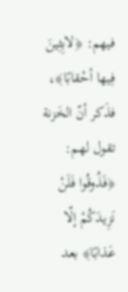فيهم: ﴿لابِثِينَ فِيها أحْقابًا﴾، فذَكر أنّ الخَزنة تقول لهم: ﴿فَذُوقُوا فَلَنْ نَزِيدَكُمْ إلّا عَذابًا﴾ بعد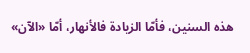هذه السنين، فأمّا الزيادة فالأنهار، أمّا «الآن»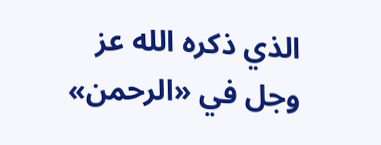الذي ذكره الله عز وجل في «الرحمن»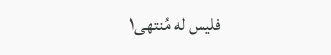فليس له مُنتهى١